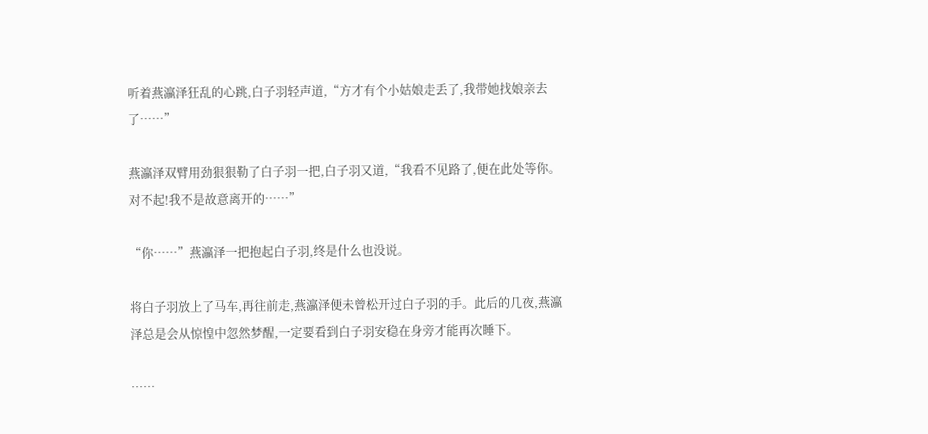听着燕瀛泽狂乱的心跳,白子羽轻声道,“方才有个小姑娘走丢了,我带她找娘亲去了……”

燕瀛泽双臂用劲狠狠勒了白子羽一把,白子羽又道,“我看不见路了,便在此处等你。对不起!我不是故意离开的……”

“你……”燕瀛泽一把抱起白子羽,终是什么也没说。

将白子羽放上了马车,再往前走,燕瀛泽便未曾松开过白子羽的手。此后的几夜,燕瀛泽总是会从惊惶中忽然梦醒,一定要看到白子羽安稳在身旁才能再次睡下。

……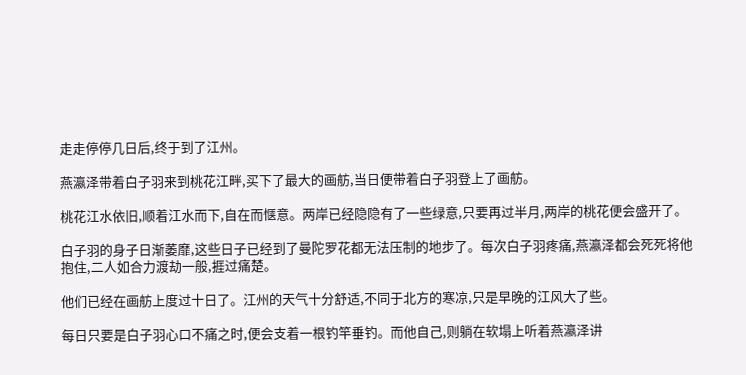走走停停几日后,终于到了江州。

燕瀛泽带着白子羽来到桃花江畔,买下了最大的画舫,当日便带着白子羽登上了画舫。

桃花江水依旧,顺着江水而下,自在而惬意。两岸已经隐隐有了一些绿意,只要再过半月,两岸的桃花便会盛开了。

白子羽的身子日渐萎靡,这些日子已经到了曼陀罗花都无法压制的地步了。每次白子羽疼痛,燕瀛泽都会死死将他抱住,二人如合力渡劫一般,捱过痛楚。

他们已经在画舫上度过十日了。江州的天气十分舒适,不同于北方的寒凉,只是早晚的江风大了些。

每日只要是白子羽心口不痛之时,便会支着一根钓竿垂钓。而他自己,则躺在软塌上听着燕瀛泽讲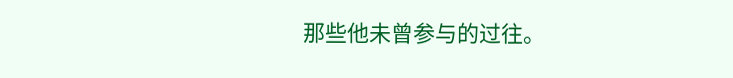那些他未曾参与的过往。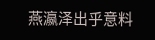燕瀛泽出乎意料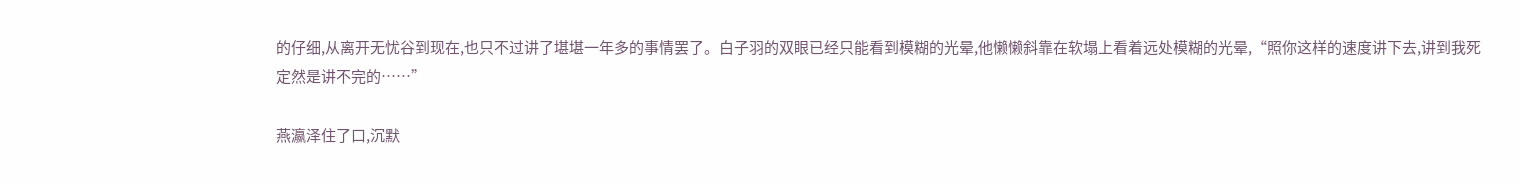的仔细,从离开无忧谷到现在,也只不过讲了堪堪一年多的事情罢了。白子羽的双眼已经只能看到模糊的光晕,他懒懒斜靠在软塌上看着远处模糊的光晕,“照你这样的速度讲下去,讲到我死定然是讲不完的……”

燕瀛泽住了口,沉默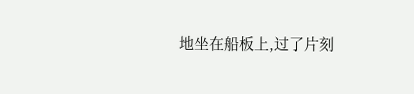地坐在船板上,过了片刻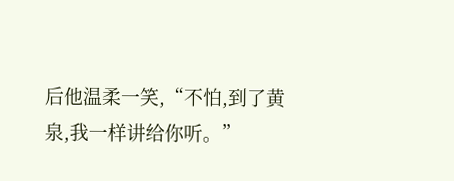后他温柔一笑,“不怕,到了黄泉,我一样讲给你听。”